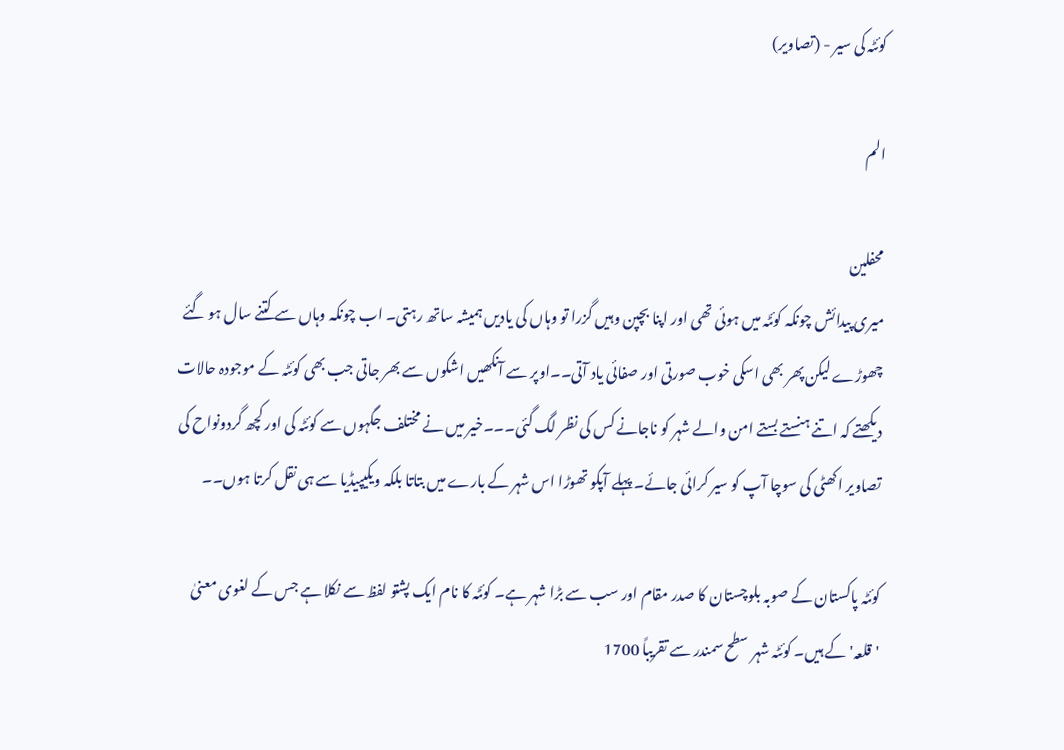کوئٹہ کی سیر - (تصاویر)

الم

محفلین
میری پیدائش چونکہ کوئٹہ میں ہوئی تھی اور اپنا بچپن وہیں گزرا تو وہاں کی یادیں ہمیشہ ساتھ رہتی۔ اب چونکہ وہاں سے کتنے سال ہو گئے چھوڑے لیکن پھر بھی اسکی خوب صورتی اور صفائی یاد آتی۔۔اوپر سے آنکھیں اشکوں سے بھر جاتی جب بھی کوئٹہ کے موجودہ حالات دیکھتے کہ اتنے ہنستے بستے امن والے شہر کو ناجانے کس کی نظر لگ گئی۔۔۔خیر میں نے مختلف جگہوں سے کوئٹہ کی اور کچھ گردونواح کی تصاویر اکھٹی کی سوچا آپ کو سیر کرائی جائے۔ پہلے آپکو تھوڑا اس شہر کے بارے میں بتاتا بلکہ ویکیپیڈیا سے ہی نقل کرتا ہوں۔۔

کوئٹہ پاکستان کے صوبہ بلوچستان کا صدر مقام اور سب سے بڑا شہر ہے۔ کوئٹہ کا نام ایک پشتو لفظ سے نکلا ہے جس کے لغوی معنیٰ 'قلعہ' کے ہیں۔ کوئٹہ شہر سطح سمندر سے تقریباً 1700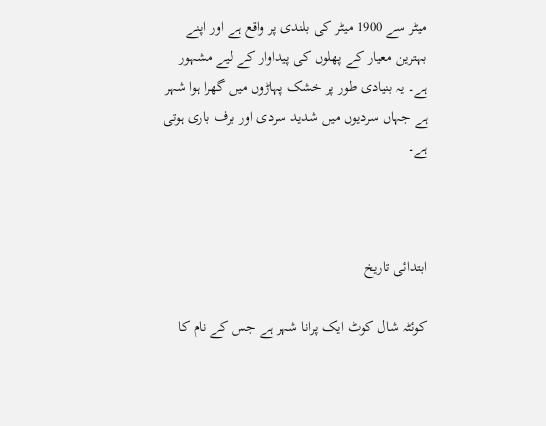میٹر سے 1900 میٹر کی بلندی پر واقع ہے اور اپنے بہترین معیار کے پھلوں کی پیداوار کے لیے مشہور ہے۔ یہ بنیادی طور پر خشک پہاڑوں میں گھرا ہوا شہر ہے جہاں سردیوں میں شدید سردی اور برف باری ہوتی ہے۔



ابتدائی تاریخ

کوئٹہ شال کوٹ ایک پرانا شہر ہے جس کے نام کا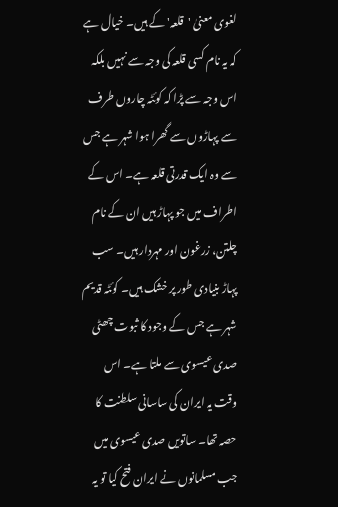لغوی معنیٰ 'قلعہ' کے ہیں۔ خیال ہے کہ یہ نام کسی قلعہ کی وجہ سے نہیں بلکہ اس وجہ سے پڑا کہ کوئٹہ چاروں طرف سے پہاڑوں سے گھرا ہوا شہر ہے جس سے وہ ایک قدرتی قلعہ ہے۔ اس کے اطراف میں جو پہاڑ ہیں ان کے نام چلتن، زرغون اور مہردار ہیں۔ سب پہاڑ بنیادی طور پر خشک ہیں۔ کوئٹہ قدیم شہر ہے جس کے وجود کا ثبوت چھٹی صدی عیسوی سے ملتا ہے۔ اس وقت یہ ایران کی ساسانی سلطنت کا حصہ تھا۔ ساتویں صدی عیسوی میں جب مسلمانوں نے ایران فتح کیا تو یہ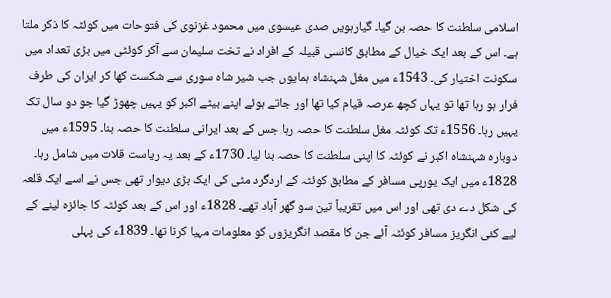اسلامی سلطنت کا حصہ بن گیا۔ گیارہویں صدی عیسوی میں محمود غزنوی کی فتوحات میں کوئٹہ کا ذکر ملتا ہے۔ اس کے بعد ایک خیال کے مطابق کانسی قبیلہ کے افراد نے تخت سلیمان سے آکر کوئٹی میں بڑی تعداد میں سکونت اختیار کی۔ 1543ء میں مغل شہنشاہ ہمایوں جب شیر شاہ سوری سے شکست کھا کر ایران کی طرف فرار ہو رہا تھا تو یہاں کچھ عرصہ قیام کیا تھا اور جاتے ہوئے اپنے بیٹے اکبر کو یہیں چھوڑ گیا جو دو سال تک یہیں رہا۔ 1556ء تک کوئٹہ مغل سلطنت کا حصہ رہا جس کے بعد ایرانی سلطنت کا حصہ بنا۔ 1595ء میں دوبارہ شہنشاہ اکبر نے کوئٹہ کا اپنی سلطنت کا حصہ بنا لیا۔ 1730ء کے بعد یہ ریاست قلات میں شامل رہا۔ 1828ء میں ایک یورپی مسافر کے مطابق کوئٹہ کے اردگرد مٹی کی ایک بڑی دیوار تھی جس نے اسے ایک قلعہ کی شکل دے دی تھی اور اس میں تقریباً تین سو گھر آباد تھے۔ 1828ء اور اس کے بعد کوئٹہ کا جائزہ لینے کے لیے کئی انگریز مسافر کوئٹہ آئے جن کا مقصد انگریزوں کو معلومات مہیا کرنا تھا۔ 1839ء کی پہلی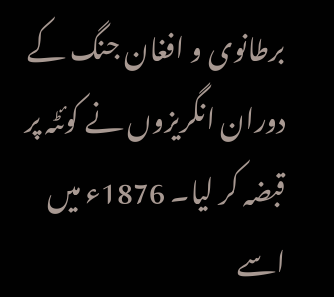برطانوی و افغان جنگ کے دوران انگریزوں نے کوئٹہ پر قبضہ کر لیا۔ 1876ء میں اسے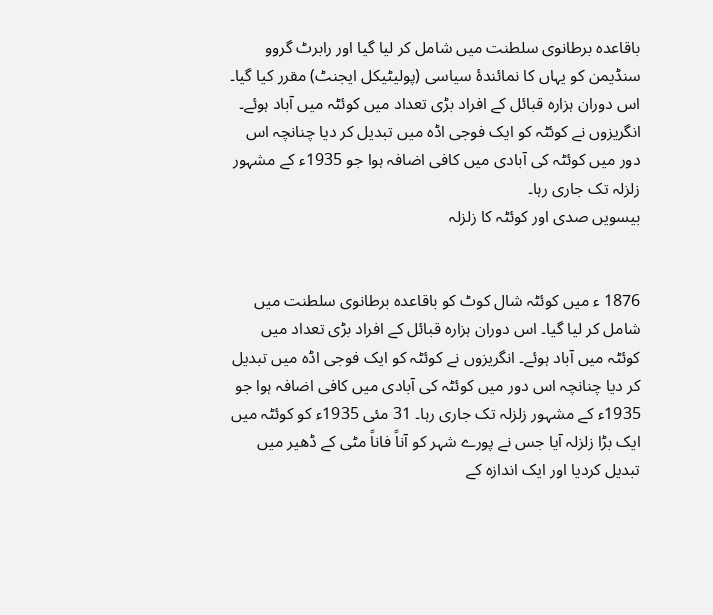باقاعدہ برطانوی سلطنت میں شامل کر لیا گیا اور رابرٹ گروو سنڈیمن کو یہاں کا نمائندۂ سیاسی (پولیٹیکل ایجنٹ) مقرر کیا گیا۔ اس دوران ہزارہ قبائل کے افراد بڑی تعداد میں کوئٹہ میں آباد ہوئے۔ انگریزوں نے کوئٹہ کو ایک فوجی اڈہ میں تبدیل کر دیا چنانچہ اس دور میں کوئٹہ کی آبادی میں کافی اضافہ ہوا جو 1935ء کے مشہور زلزلہ تک جاری رہا۔
بیسویں صدی اور کوئٹہ کا زلزلہ


1876 ء میں کوئٹہ شال کوٹ کو باقاعدہ برطانوی سلطنت میں شامل کر لیا گیا۔ اس دوران ہزارہ قبائل کے افراد بڑی تعداد میں کوئٹہ میں آباد ہوئے۔ انگریزوں نے کوئٹہ کو ایک فوجی اڈہ میں تبدیل کر دیا چنانچہ اس دور میں کوئٹہ کی آبادی میں کافی اضافہ ہوا جو 1935ء کے مشہور زلزلہ تک جاری رہا۔ 31 مئی 1935ء کو کوئٹہ میں ایک بڑا زلزلہ آیا جس نے پورے شہر کو آناً فاناً مٹی کے ڈھیر میں تبدیل کردیا اور ایک اندازہ کے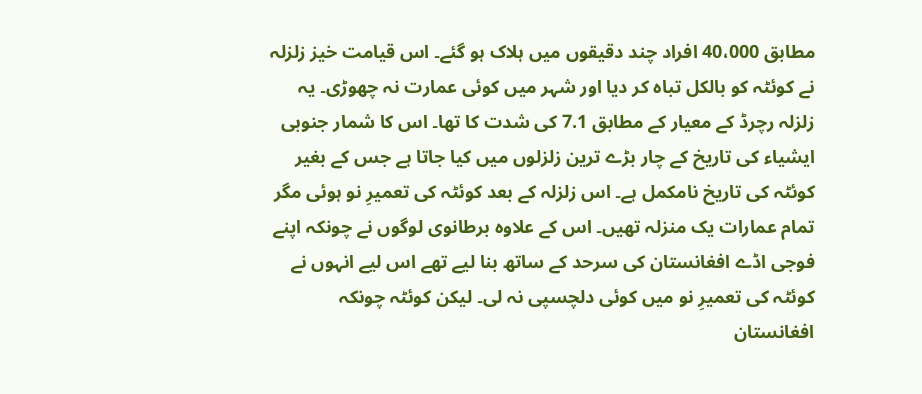مطابق 40،000 افراد چند دقیقوں میں ہلاک ہو گئے۔ اس قیامت خیز زلزلہ نے کوئٹہ کو بالکل تباہ کر دیا اور شہر میں کوئی عمارت نہ چھوڑی۔ یہ زلزلہ رچرڈ کے معیار کے مطابق 7.1 کی شدت کا تھا۔ اس کا شمار جنوبی ایشیاء کی تاریخ کے چار بڑے ترین زلزلوں میں کیا جاتا ہے جس کے بغیر کوئٹہ کی تاریخ نامکمل ہے۔ اس زلزلہ کے بعد کوئٹہ کی تعمیرِ نو ہوئی مگر تمام عمارات یک منزلہ تھیں۔ اس کے علاوہ برطانوی لوگوں نے چونکہ اپنے فوجی اڈے افغانستان کی سرحد کے ساتھ بنا لیے تھے اس لیے انہوں نے کوئٹہ کی تعمیرِ نو میں کوئی دلچسپی نہ لی۔ لیکن کوئٹہ چونکہ افغانستان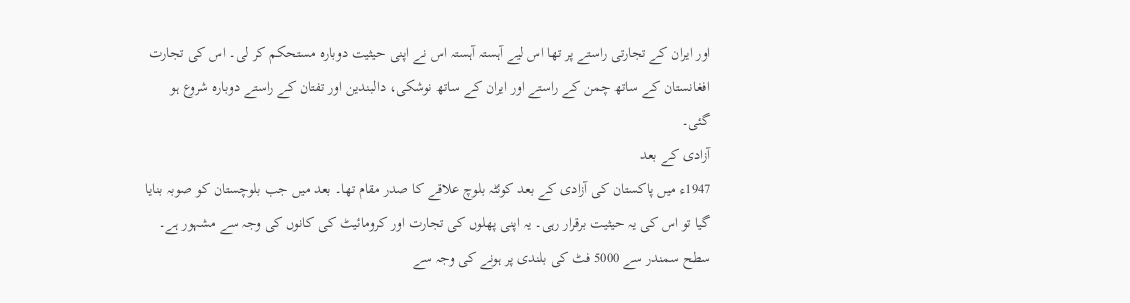اور ایران کے تجارتی راستے پر تھا اس لیے آہستہ آہستہ اس نے اپنی حیثیت دوبارہ مستحکم کر لی۔ اس کی تجارت افغانستان کے ساتھ چمن کے راستے اور ایران کے ساتھ نوشکی، دالبندین اور تفتان کے راستے دوبارہ شروع ہو گئی۔
آزادی کے بعد
1947ء میں پاکستان کی آزادی کے بعد کوئٹہ بلوچ علاقے کا صدر مقام تھا۔ بعد میں جب بلوچستان کو صوبہ بنایا گیا تو اس کی یہ حیثیت برقرار رہی۔ یہ اپنی پھلوں کی تجارت اور کرومائیٹ کی کانوں کی وجہ سے مشہور ہے۔ سطح سمندر سے 5000 فٹ کی بلندی پر ہونے کی وجہ سے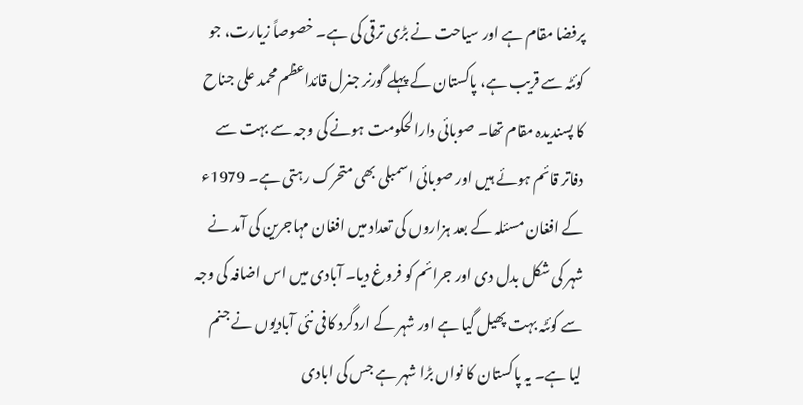پرفضا مقام ہے اور سیاحت نے بڑی ترقی کی ہے۔ خصوصاً زیارت، جو کوئٹہ سے قریب ہے، پاکستان کے پہلے گورنر جنرل قائداعظم محمد علی جناح کا پسندیدہ مقام تھا۔ صوبائی دارالحکومت ہونے کی وجہ سے بہت سے دفاتر قائم ہوئے ہیں اور صوبائی اسمبلی بھی متحرک رہتی ہے۔ 1979ء کے افغان مسئلہ کے بعد ہزاروں کی تعداد میں افغان مہاجرین کی آمد نے شہر کی شکل بدل دی اور جرائم کو فروغ دیا۔ آبادی میں اس اضافہ کی وجہ سے کوئٹہ بہت پھیل گیا ہے اور شہر کے اردگرد کافی نئی آبادیوں نے جنم لیا ہے۔ یہ پاکستان کا نواں بڑا شہر ہے جس کی ابادی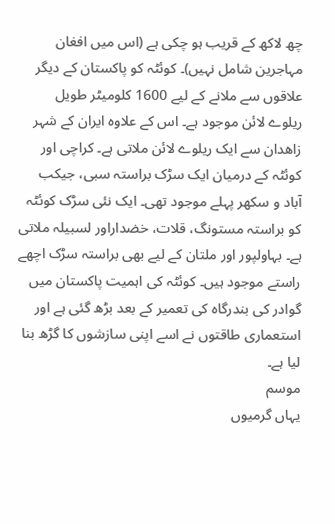چھ لاکھ کے قریب ہو چکی ہے (اس میں افغان مہاجرین شامل نہیں)۔ کوئٹہ کو پاکستان کے دیگر علاقوں سے ملانے کے لیے 1600 کلومیٹر طویل ریلوے لائن موجود ہے۔ اس کے علاوہ ایران کے شہر زاھدان سے ایک ریلوے لائن ملاتی ہے۔ کراچی اور کوئٹہ کے درمیان ایک سڑک براستہ سبی، جیکب آباد و سکھر پہلے موجود تھی۔ ایک نئی سڑک کوئٹہ کو براستہ مستونگ، قلات، خضداراور لسبیلہ ملاتی ہے۔ بہاولپور اور ملتان کے لیے بھی براستہ سڑک اچھے راستے موجود ہیں۔ کوئٹہ کی اہمیت پاکستان میں گوادر کی بندرگاہ کی تعمیر کے بعد بڑھ گئی ہے اور استعماری طاقتوں نے اسے اپنی سازشوں کا گڑھ بنا لیا ہے۔
موسم
یہاں گرمیوں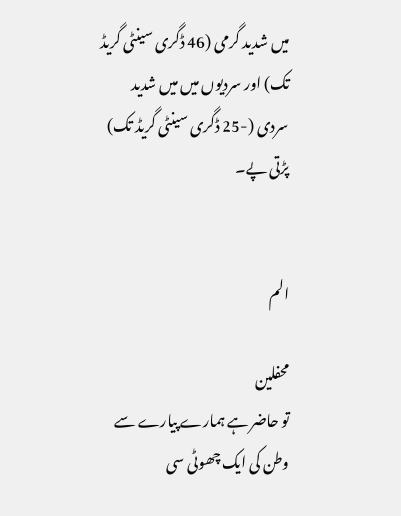میں شدید گرمی (46 ڈگری سینٹی گریڈ تک) اور سردیوں میں میں شدید سردی (-25 ڈگری سینٹی گریڈ تک) پڑتی پے۔


الم

محفلین
تو حاضر ہے ہمارے پیارے سے وطن کی ایک چھوٹی سی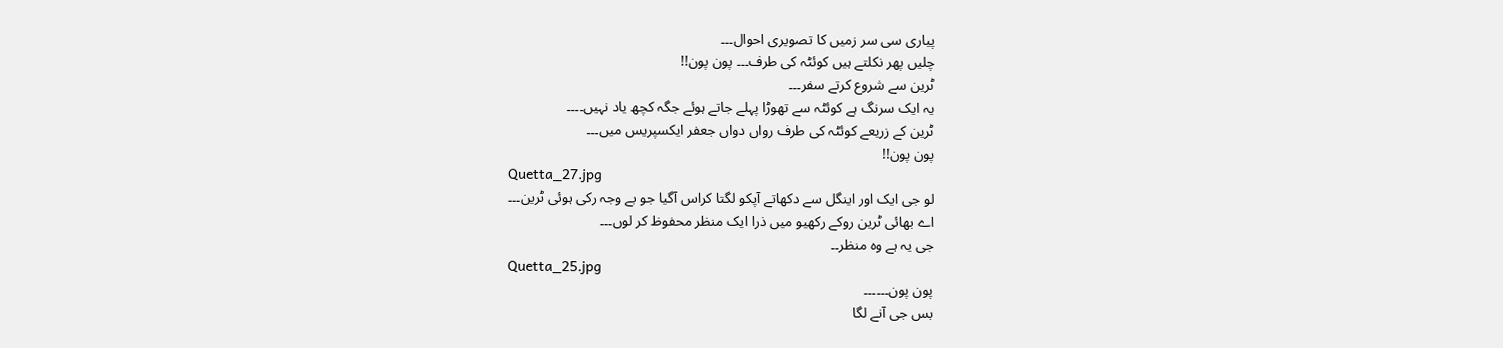پیاری سی سر زمیں کا تصویری احوال۔۔۔
چلیں پھر نکلتے ہیں کوئٹہ کی طرف۔۔۔ پون پون!!
ٹرین سے شروع کرتے سفر۔۔۔
یہ ایک سرنگ ہے کوئٹہ سے تھوڑا پہلے جاتے ہوئے جگہ کچھ یاد نہیں۔۔۔۔
ٹرین کے زریعے کوئٹہ کی طرف رواں دواں جعفر ایکسپریس میں۔۔۔
پون پون!!
Quetta_27.jpg
لو جی ایک اور اینگل سے دکھاتے آپکو لگتا کراس آگیا جو بے وجہ رکی ہوئی ٹرین۔۔۔
اے بھائی ٹرین روکے رکھیو میں ذرا ایک منظر محفوظ کر لوں۔۔۔
جی یہ ہے وہ منظر۔۔
Quetta_25.jpg
پون پون۔۔۔۔۔۔
بس جی آنے لگا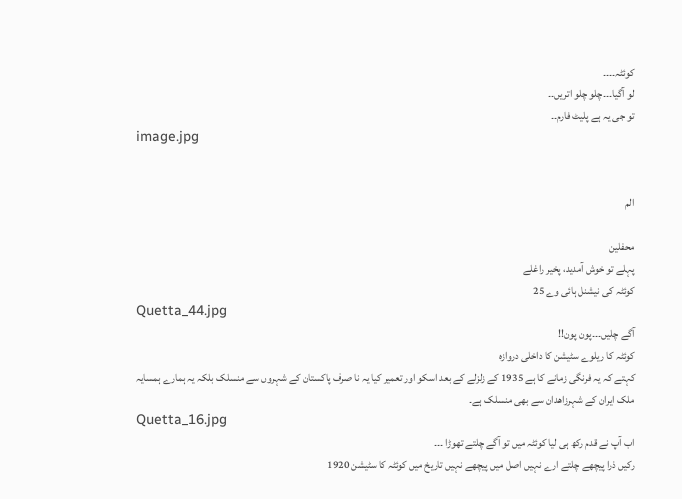کوئٹہ۔۔۔۔
لو آگیا۔۔۔چلو چلو اتریں۔۔
تو جی یہ ہے پلیٹ فارم۔۔
image.jpg


الم

محفلین
پہلے تو خوش آمدید، پخیر راغلے
کوئٹہ کی نیشنل ہائی وے 25
Quetta_44.jpg
آگے چلیں۔۔۔پون پون!!
کوئٹہ کا ریلوے سٹیشن کا داخلی دروازہ
کہتے کہ یہ فرنگی زمانے کا ہے 1935 کے زلزلے کے بعد اسکو اور تعمیر کیا یہ نا صرف پاکستان کے شہروں سے منسلک بلکہ یہ ہمارے ہمسایہ ملک ایران کے شہرزاهدان سے بھی منسلک ہے۔
Quetta_16.jpg
اب آپ نے قدم رکھ ہی لیا کوئٹہ میں تو آگے چلتے تھوڑا ۔۔۔
رکیں ذرا پیچھے چلتے ارے نہیں اصل میں پیچھے نہیں تاریخ میں کوئٹہ کا سٹیشن 1920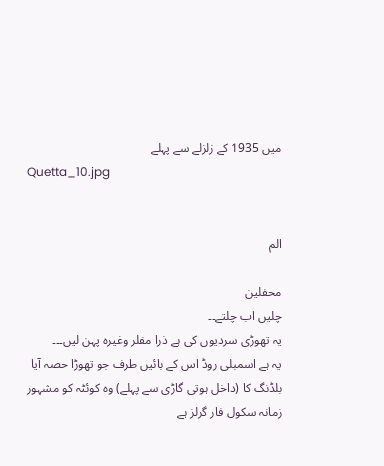میں 1935 کے زلزلے سے پہلے
Quetta_10.jpg


الم

محفلین
چلیں اب چلتے۔۔
یہ تھوڑی سردیوں کی ہے ذرا مفلر وغیرہ پہن لیں۔۔۔
یہ ہے اسمبلی روڈ اس کے بائیں طرف جو تھوڑا حصہ آیا بلڈنگ کا (داخل ہوتی گاڑی سے پہلے) وہ کوئٹہ کو مشہور زمانہ سکول فار گرلز ہے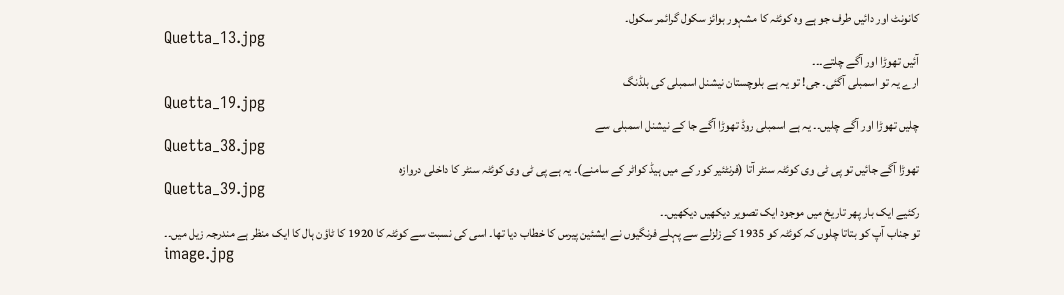کانونٹ اور دائیں طرف جو ہے وہ کوئٹہ کا مشہور بوائز سکول گرائمر سکول۔
Quetta_13.jpg
آئیں تھوڑا اور آگے چلتے۔۔۔
ارے یہ تو اسمبلی آگئی۔ جی! تو یہ ہے بلوچستان نیشنل اسمبلی کی بلڈنگ
Quetta_19.jpg
چلیں تھوڑا اور آگے چلیں۔۔ یہ ہے اسمبلی روڈ تھوڑا آگے جا کے نیشنل اسمبلی سے
Quetta_38.jpg
تھوڑا آگے جائیں تو پی ٹی وی کوئٹہ سنٹر آتا (فرنٹئیر کور کے میں ہیڈ کواٹر کے سامنے)۔ یہ ہے پی ٹی وی کوئٹہ سنٹر کا داخلی دروازہ
Quetta_39.jpg
رکئیے ایک بار پھر تاریخ میں موجود ایک تصویر دیکھیں دیکھیں۔۔
تو جناب آپ کو بتاتا چلوں کہ کوئٹہ کو 1935 کے زلزلے سے پہلے فرنگیوں نے ایشئین پیرس کا خطاب دیا تھا۔ اسی کی نسبت سے کوئٹہ کا 1920 کا ٹاؤن ہال کا ایک منظر ہے مندرجہ زیل میں۔۔
image.jpg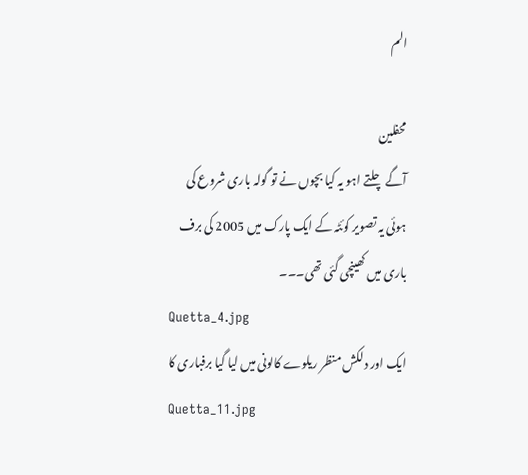الم

محفلین
آگے چلتے اہو یہ کیا بچوں نے تو گولہ باری شروع کی ہوئی یہ تصویر کوئٹہ کے ایک پارک میں 2005 کی برف باری میں کھینچی گئی تھی۔۔۔
Quetta_4.jpg
ایک اور دلکش منظر ریلوے کالونی میں لیا گیا برفباری کا
Quetta_11.jpg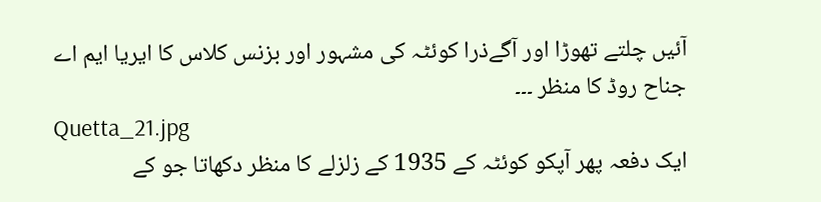آئیں چلتے تھوڑا اور آگےذرا کوئٹہ کی مشہور اور بزنس کلاس کا ایریا ایم اے جناح روڈ کا منظر ۔۔۔
Quetta_21.jpg
ایک دفعہ پھر آپکو کوئٹہ کے 1935 کے زلزلے کا منظر دکھاتا جو کے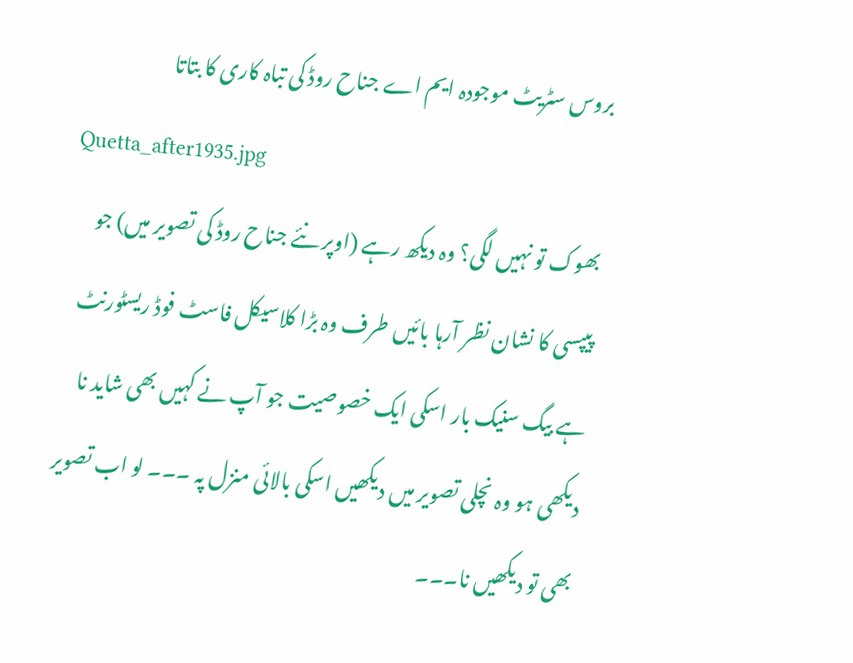بروس سٹریٹ موجودہ ایم اے جناح روڈ کی تباہ کاری کا بتاتا
Quetta_after1935.jpg
بھوک تو نہیں لگی؟ وہ دیکھ رہے (اوپر نئے جناح روڈ کی تصویر میں) جو پیپسی کا نشان نظر آرہا بائیں طرف وہ بڑا کلاسیکل فاسٹ فوڈ ریسٹورنٹ ہے بیگ سنیک بار اسکی ایک خصوصیت جو آپ نے کہیں بھی شاید نا دیکھی ہو وہ نچلی تصویر میں دیکھیں اسکی بالائی منزل پہ ۔۔۔ لو اب تصویر بھی تو دیکھیں نا۔۔۔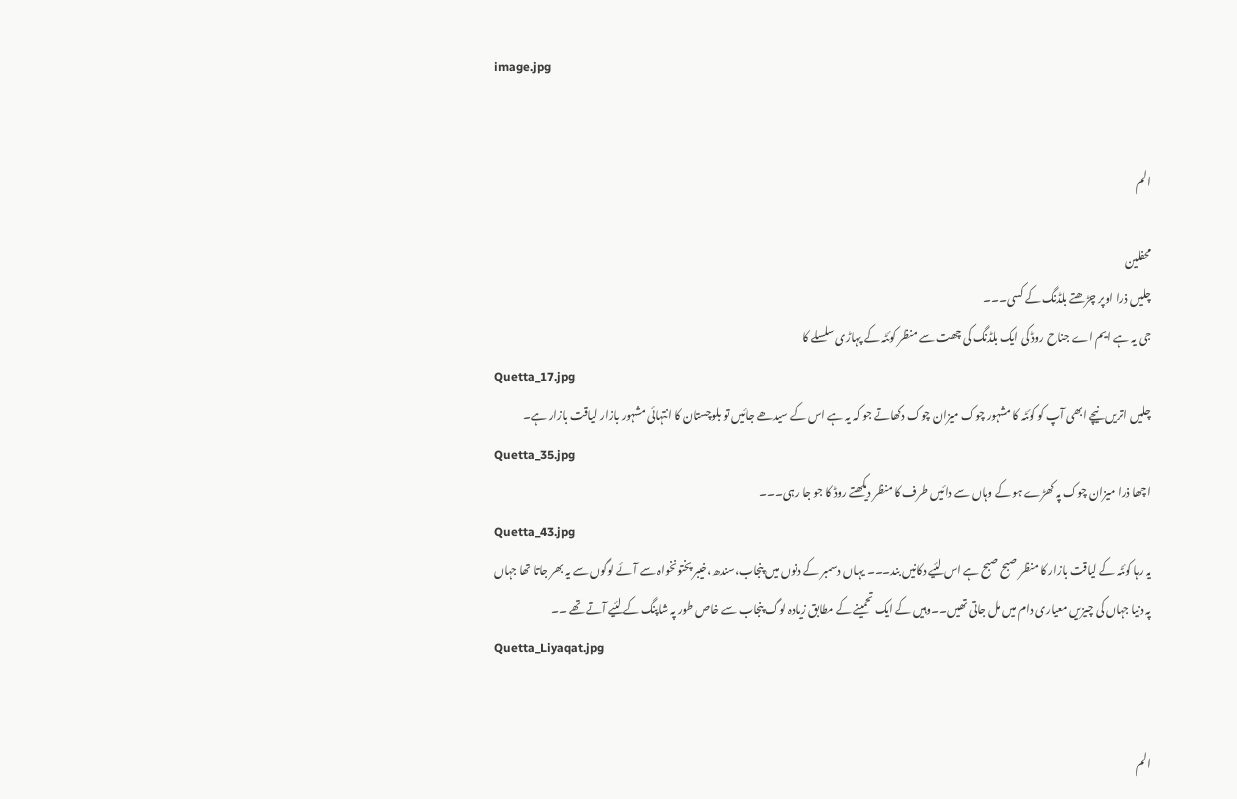image.jpg


الم

محفلین
چلیں ذرا اوپر چڑھتے بلڈنگ کے کسی۔۔۔
جی یہ ہے ایم اے جناح روڈ کی ایک بلڈنگ کی چھت سے منظر کوئٹہ کے پہاڑی سلسلے کا
Quetta_17.jpg
چلیں اتریں نیچے ابھی آپ کو کوئٹہ کا مشہور چوک میزان چوک دکھاتے جو کہ یہ ہے اس کے سیدھے جائیں تو بلوچستان کا انتہائی مشہور بازار لیاقت بازار ہے۔
Quetta_35.jpg
اچھا ذرا میزان چوک پہ کھڑے ہو کے وہاں سے دائیں طرف کا منظر دیکھتے روڈ کا جو جا رہی۔۔۔
Quetta_43.jpg
یہ رہا کوئٹہ کے لیاقت بازار کا منظر صبح صبح ہے اس لئیے دکانیں بند۔۔۔ یہاں دسمبر کے دنوں میں پنجاب،سندھ،خیبر پختونخواہ سے آئے لوگوں سے یہ بھر جاتا تھا جہاں پہ دنیا جہاں کی چیزیں معیاری دام میں مل جاتی تھیں۔۔وہیں کے ایک تحمینے کے مطابق زیادہ لوگ پنجاب سے خاص طور پہ شاپنگ کے لئیے آتے تھے ۔۔
Quetta_Liyaqat.jpg


الم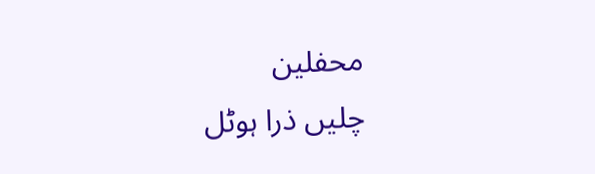محفلین
چلیں ذرا ہوٹل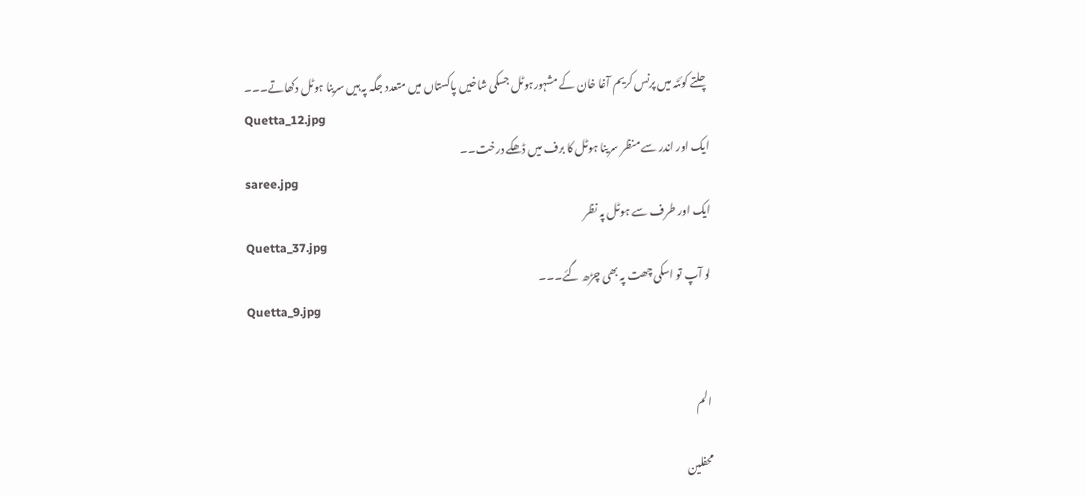چلتے کوئٹہ میں پرنس کریم آغا خان کے مشہورہوٹل جسکی شاخیں پاکستاں میں متعدد جگہ پہ ہیں سرینا ہوٹل دکھاتے۔۔۔
Quetta_12.jpg
ایک اور اندر سے منظر سرینا ہوٹل کا برف میں ڈھکے درخت۔۔
saree.jpg
ایک اور طرف سے ہوٹل پہ نظر
Quetta_37.jpg
لو آپ تو اسکی چھت پہ بھی چڑھ گئے۔۔۔
Quetta_9.jpg


الم

محفلین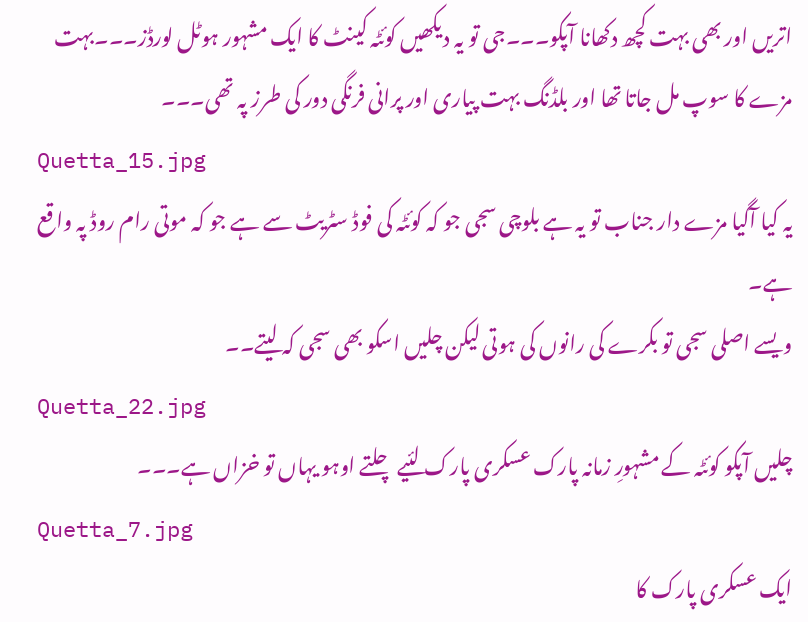اتریں اور بھی بہت کچھ دکھانا آپکو۔۔۔جی تو یہ دیکھیں کوئٹہ کینٹ کا ایک مشہور ہوٹل لورڈز۔۔۔بہت مزے کا سوپ مل جاتا تھا اور بلڈنگ بہت پیاری اور پرانی فرنگی دور کی طرز پہ تھی۔۔۔
Quetta_15.jpg
یہ کیا آگیا مزے دار جناب تو یہ ہے بلوچی سجی جو کہ کوئٹہ کی فوڈ سٹریٹ سے ہے جو کہ موتی رام روڈ پہ واقع ہے۔
ویسے اصلی سجی تو بکرے کی رانوں کی ہوتی لیکن چلیں اسکو بھی سجی کہ لیتے۔۔
Quetta_22.jpg
چلیں آپکو کوئٹہ کے مشہورِ زمانہ پارک عسکری پارک لئیے چلتے اوہو یہاں تو خزاں ہے۔۔۔
Quetta_7.jpg
ایک عسکری پارک کا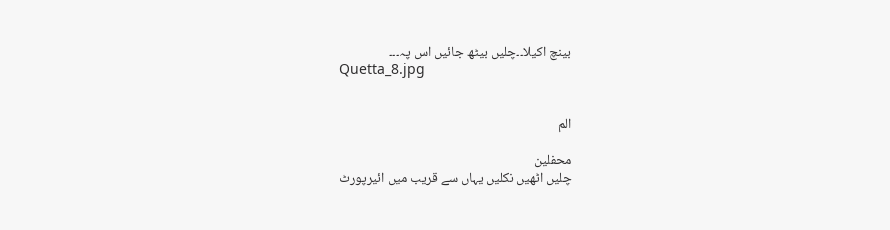بینچ اکیلا۔۔چلیں بیٹھ جائیں اس پہ۔۔۔
Quetta_8.jpg


الم

محفلین
چلیں اٹھیں نکلیں یہاں سے قریب میں ائیرپورٹ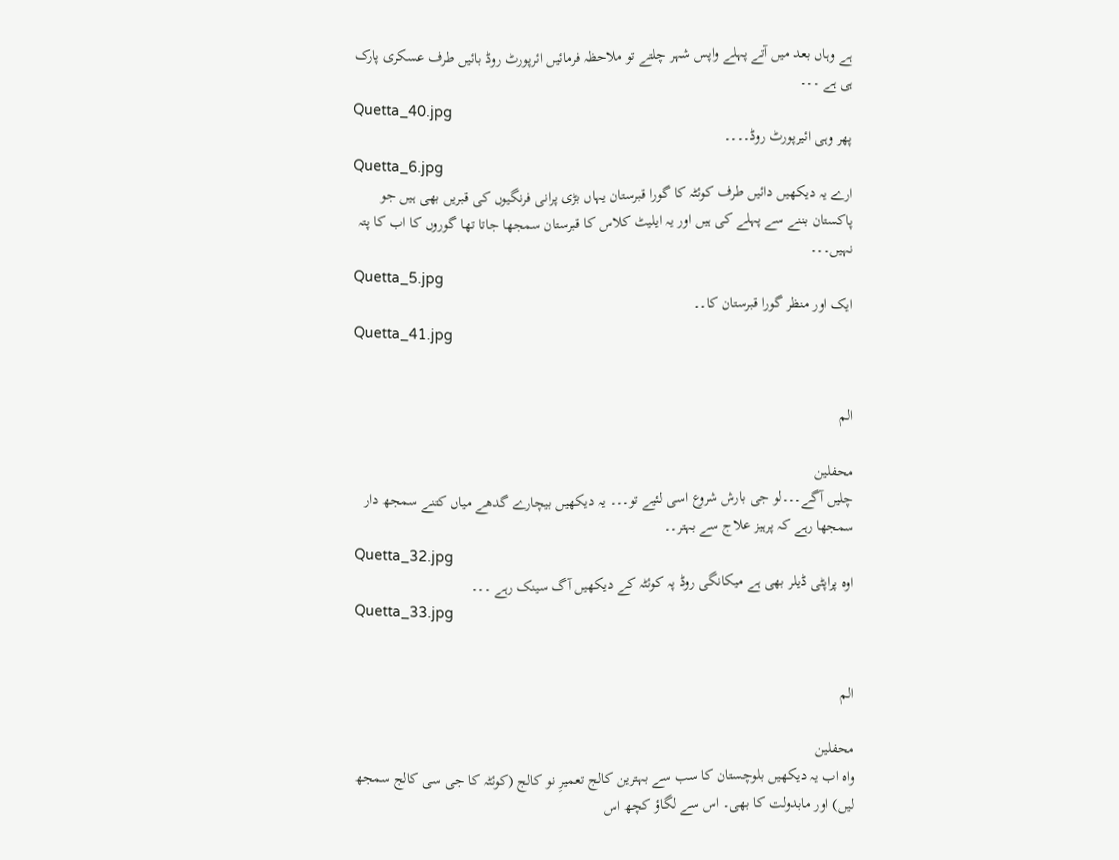ہے وہاں بعد میں آتے پہلے واپس شہر چلتے تو ملاحظہ فرمائیں ائرپورٹ روڈ بائیں طرف عسکری پارک ہی ہے ۔۔۔
Quetta_40.jpg
پھر وہی ائیرپورٹ روڈ۔۔۔۔
Quetta_6.jpg
ارے یہ دیکھیں دائیں طرف کوئٹہ کا گورا قبرستان یہاں بڑی پرانی فرنگیوں کی قبریں بھی ہیں جو پاکستان بننے سے پہلے کی ہیں اور یہ ایلیٹ کلاس کا قبرستان سمجھا جاتا تھا گوروں کا اب کا پتہ نہیں۔۔۔
Quetta_5.jpg
ایک اور منظر گورا قبرستان کا۔۔
Quetta_41.jpg


الم

محفلین
چلیں آگے۔۔۔لو جی بارش شروع اسی لئیے تو۔۔۔ یہ دیکھیں بیچارے گدھے میاں کتنے سمجھ دار سمجھا رہے کہ پرہیز علاج سے بہتر۔۔
Quetta_32.jpg
اوہ پراپٹی ڈیلر بھی ہے میکانگی روڈ پہ کوئٹہ کے دیکھیں آگ سینک رہے ۔۔۔
Quetta_33.jpg


الم

محفلین
واہ اب یہ دیکھیں بلوچستان کا سب سے بہترین کالج تعمیرِ نو کالج (کوئٹہ کا جی سی کالج سمجھ لیں) اور مابدولت کا بھی۔ اس سے لگاؤ کچھ اس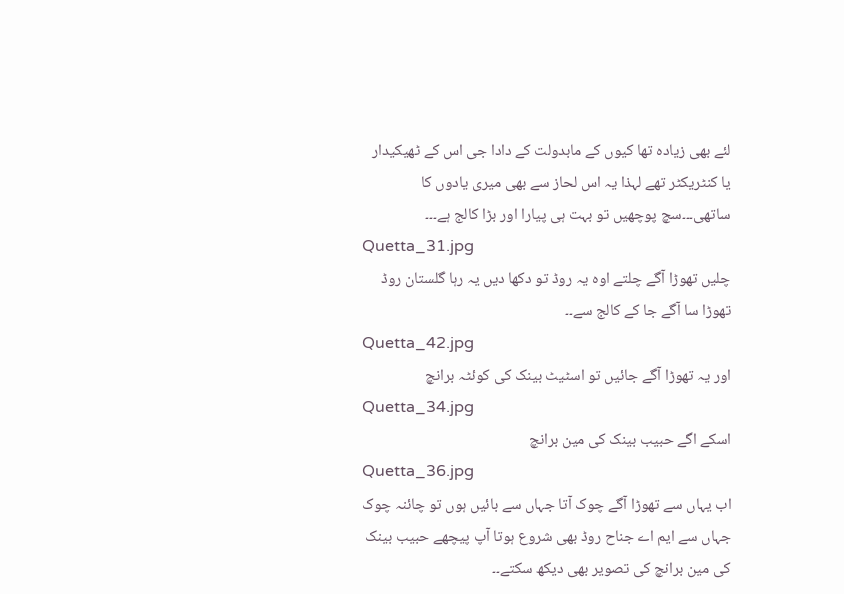لئے بھی زیادہ تھا کیوں کے مابدولت کے دادا جی اس کے ٹھیکیدار یا کنٹریکٹر تھے لہذا یہ اس لحاز سے بھی میری یادوں کا ساتھی۔۔۔سچ پوچھیں تو بہت ہی پیارا اور بڑا کالج ہے۔۔۔
Quetta_31.jpg
چلیں تھوڑا آگے چلتے اوہ یہ روڈ تو دکھا دیں یہ رہا گلستان روڈ تھوڑا سا آگے جا کے کالج سے۔۔
Quetta_42.jpg
اور یہ تھوڑا آگے جائیں تو اسٹیٹ بینک کی کوئٹہ برانچ
Quetta_34.jpg
اسکے اگے حبیب بینک کی مین برانچ
Quetta_36.jpg
اب یہاں سے تھوڑا آگے چوک آتا جہاں سے بائیں ہوں تو چائنہ چوک جہاں سے ایم اے جناح روڈ بھی شروع ہوتا آپ پیچھے حبیب بینک کی مین برانچ کی تصویر بھی دیکھ سکتے۔۔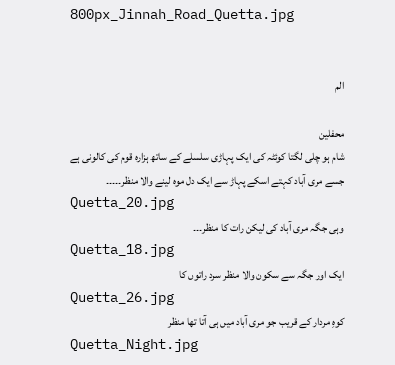800px_Jinnah_Road_Quetta.jpg


الم

محفلین
شام ہو چلی لگتا کوئٹہ کی ایک پہاڑی سلسلے کے ساتھ ہزارہ قوم کی کالونی ہے جسے مری آباد کہتے اسکے پہاڑ سے ایک دل موہ لینے والا منظر۔۔۔۔۔
Quetta_20.jpg
وہی جگہ مری آباد کی لیکن رات کا منظر۔۔۔
Quetta_18.jpg
ایک اور جگہ سے سکون والا منظر سرد راتوں کا
Quetta_26.jpg
کوہِ مردار کے قریب جو مری آباد میں ہی آتا تھا منظر
Quetta_Night.jpg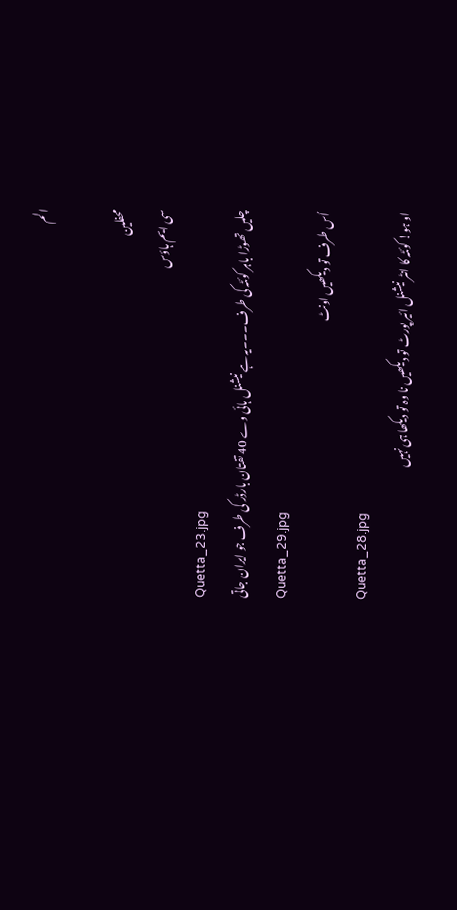الم

محفلین
سی ایم ہاؤس
Quetta_23.jpg
چلیں تھوڑا باہر کوئٹہ کی طرف۔۔۔یہ ہے نیشنل ہائی وے 40 تفتان بارڈر کی طرف جو ایران جاتی
Quetta_29.jpg
اُس طرف تو دیکھیں اونٹ
Quetta_28.jpg
او ہو! کوئٹہ کا انٹر نیشنل ائیر پورٹ تو دیکھیں نا وہ تو دیکھا ہی نہیں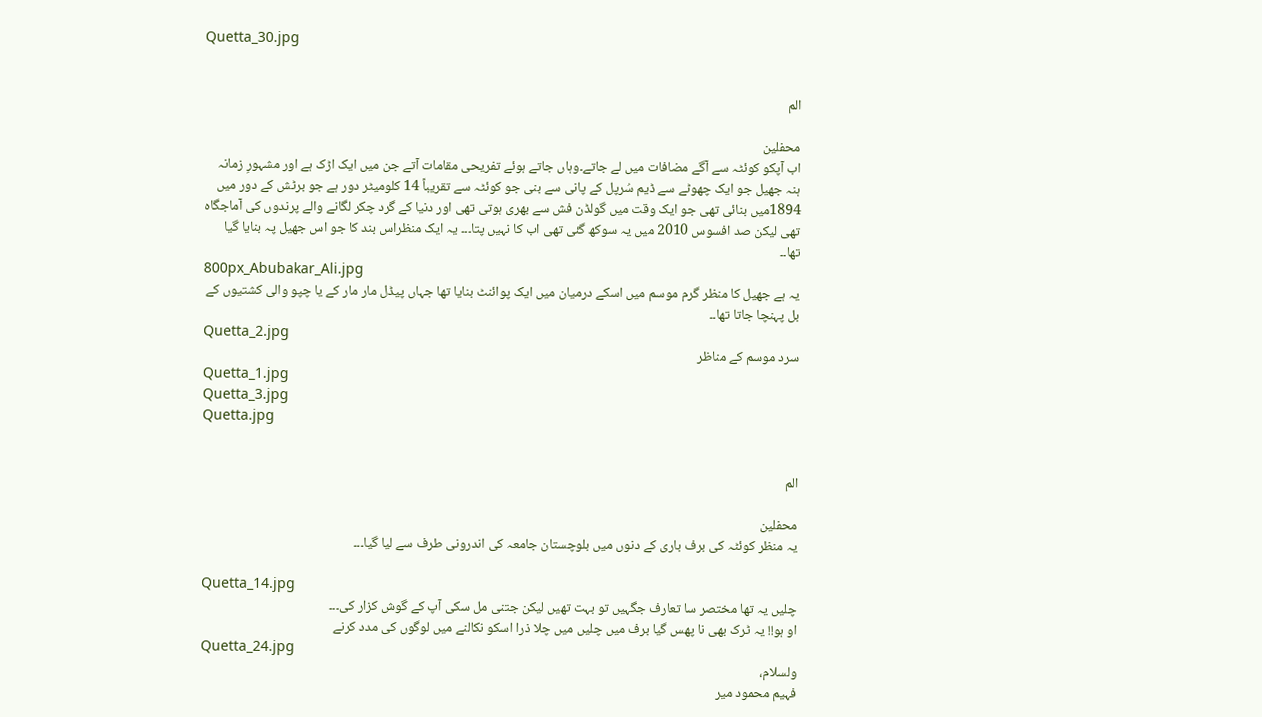Quetta_30.jpg


الم

محفلین
اب آپکو کوئٹہ سے آگے مضافات میں لے جاتے۔وہاں جاتے ہوئے تفریحی مقامات آتے جن میں ایک اڑک ہے اور مشہورِ زمانہ ہنہ جھیل جو ایک چھوٹے سے ڈیم سُرپل کے پانی سے بنی جو کوئٹہ سے تقریباً 14 کلومیٹر دور ہے جو برٹش کے دور میں 1894میں بنائی تھی جو ایک وقت میں گولڈن فش سے بھری ہوتی تھی اور دنیا کے گرد چکر لگانے والے پرندوں کی آماجگاہ تھی لیکن صد افسوس 2010 میں یہ سوکھ گئی تھی اب کا نہیں پتا۔۔۔ یہ ایک منظراس بند کا جو اس جھیل پہ بنایا گیا تھا۔۔
800px_Abubakar_Ali.jpg
یہ ہے جھیل کا منظر گرم موسم میں اسکے درمیان میں ایک پوائنٹ بنایا تھا جہاں پیڈل مار مار کے یا چپو والی کشتیوں کے بل پہنچا جاتا تھا۔۔
Quetta_2.jpg
سرد موسم کے مناظر
Quetta_1.jpg
Quetta_3.jpg
Quetta.jpg


الم

محفلین
یہ منظر کوئٹہ کی برف باری کے دنوں میں بلوچستان جامعہ کی اندرونی طرف سے لیا گیا۔۔۔

Quetta_14.jpg
چلیں یہ تھا مختصر سا تعارف جگہیں تو بہت تھیں لیکن جتنی مل سکی آپ کے گوش کزار کی۔۔۔
او ہو!! یہ ٹرک بھی نا پھس گیا برف میں چلیں میں چلا ذرا اسکو نکالنے میں لوگوں کی مدد کرنے
Quetta_24.jpg
ولسلام،
فہیم محمود میر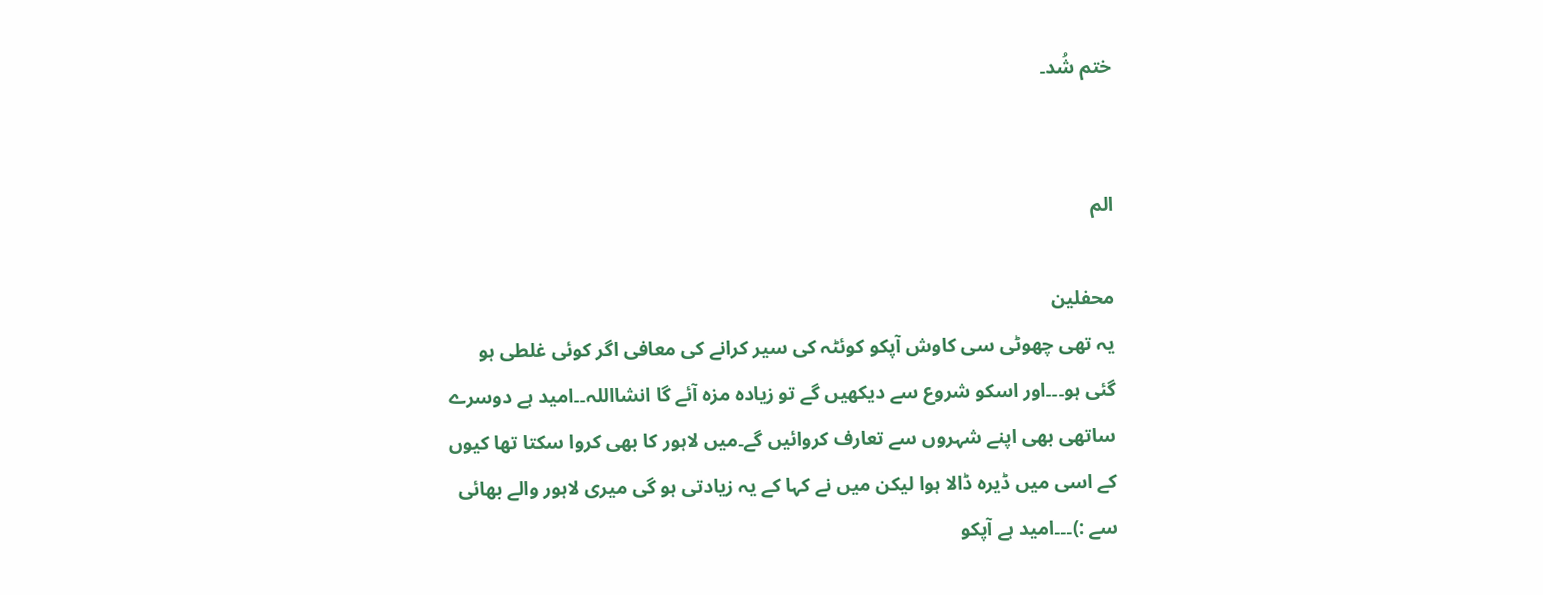ختم شُد۔


الم

محفلین
یہ تھی چھوٹی سی کاوش آپکو کوئٹہ کی سیر کرانے کی معافی اگر کوئی غلطی ہو گئی ہو۔۔۔اور اسکو شروع سے دیکھیں گے تو زیادہ مزہ آئے گا انشااللہ۔۔امید ہے دوسرے ساتھی بھی اپنے شہروں سے تعارف کروائیں گے۔میں لاہور کا بھی کروا سکتا تھا کیوں کے اسی میں ڈیرہ ڈالا ہوا لیکن میں نے کہا کے یہ زیادتی ہو گی میری لاہور والے بھائی سے :)۔۔۔امید ہے آپکو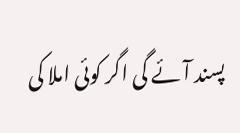پسند آئے گی اگر کوئی املا کی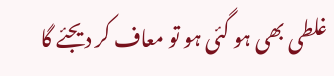غلطی بھی ہو گئی ہو تو معاف کر دیجئے گا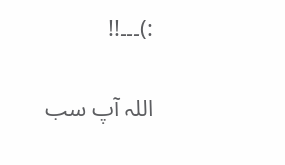:)۔۔۔!!

اللہ آپ سب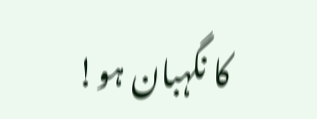کا نگہبان ہو!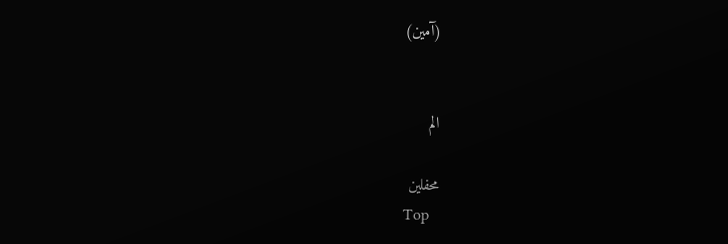(آمین)


الم

محفلین
Top